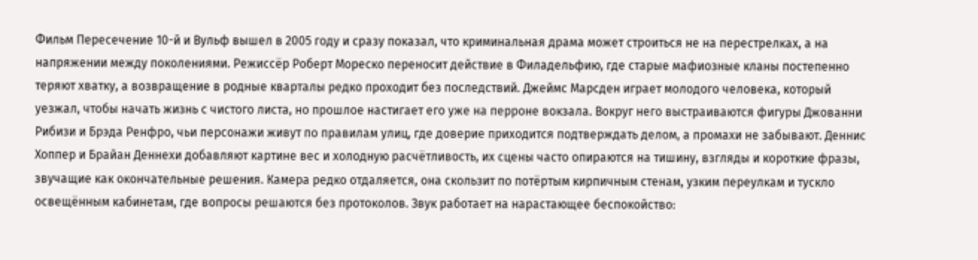Фильм Пересечение 10-й и Вульф вышел в 2005 году и сразу показал, что криминальная драма может строиться не на перестрелках, а на напряжении между поколениями. Режиссёр Роберт Мореско переносит действие в Филадельфию, где старые мафиозные кланы постепенно теряют хватку, а возвращение в родные кварталы редко проходит без последствий. Джеймс Марсден играет молодого человека, который уезжал, чтобы начать жизнь с чистого листа, но прошлое настигает его уже на перроне вокзала. Вокруг него выстраиваются фигуры Джованни Рибизи и Брэда Ренфро, чьи персонажи живут по правилам улиц, где доверие приходится подтверждать делом, а промахи не забывают. Деннис Хоппер и Брайан Деннехи добавляют картине вес и холодную расчётливость, их сцены часто опираются на тишину, взгляды и короткие фразы, звучащие как окончательные решения. Камера редко отдаляется, она скользит по потёртым кирпичным стенам, узким переулкам и тускло освещённым кабинетам, где вопросы решаются без протоколов. Звук работает на нарастающее беспокойство: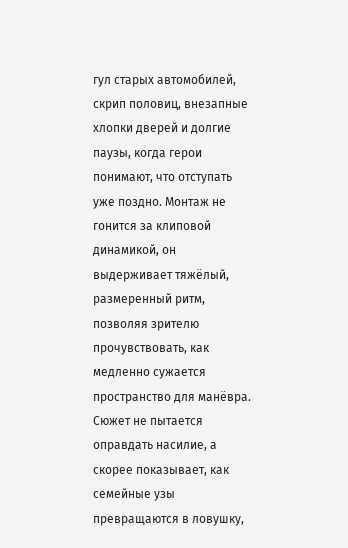гул старых автомобилей, скрип половиц, внезапные хлопки дверей и долгие паузы, когда герои понимают, что отступать уже поздно. Монтаж не гонится за клиповой динамикой, он выдерживает тяжёлый, размеренный ритм, позволяя зрителю прочувствовать, как медленно сужается пространство для манёвра. Сюжет не пытается оправдать насилие, а скорее показывает, как семейные узы превращаются в ловушку,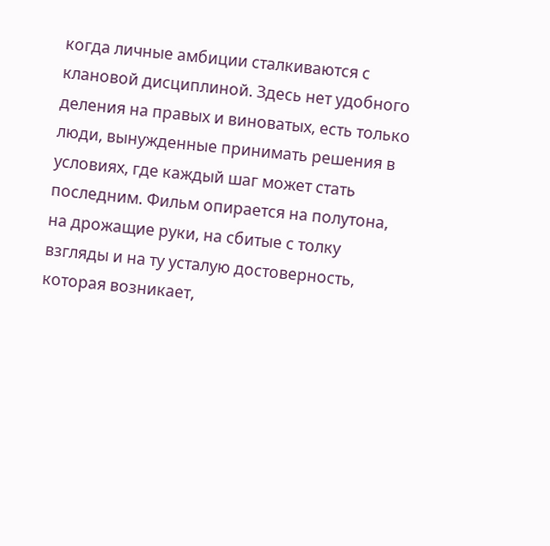когда личные амбиции сталкиваются с клановой дисциплиной. Здесь нет удобного деления на правых и виноватых, есть только люди, вынужденные принимать решения в условиях, где каждый шаг может стать последним. Фильм опирается на полутона, на дрожащие руки, на сбитые с толку взгляды и на ту усталую достоверность, которая возникает,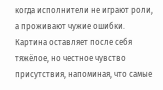когда исполнители не играют роли, а проживают чужие ошибки. Картина оставляет после себя тяжёлое, но честное чувство присутствия, напоминая, что самые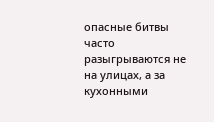опасные битвы часто разыгрываются не на улицах, а за кухонными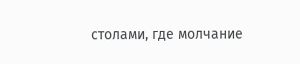столами, где молчание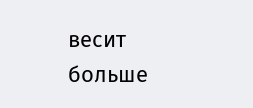весит больше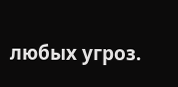любых угроз.